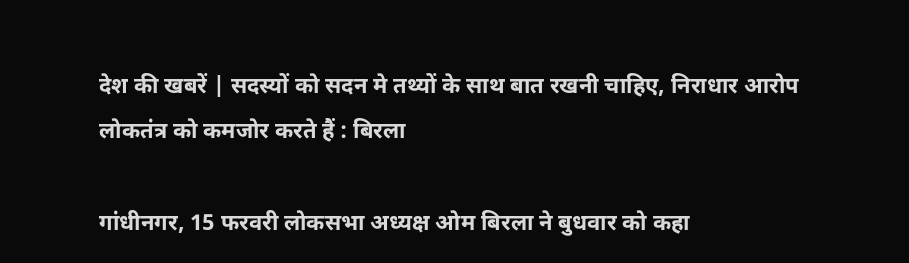देश की खबरें | सदस्यों को सदन मे तथ्यों के साथ बात रखनी चाहिए, निराधार आरोप लोकतंत्र को कमजोर करते हैं : बिरला

गांधीनगर, 15 फरवरी लोकसभा अध्यक्ष ओम बिरला ने बुधवार को कहा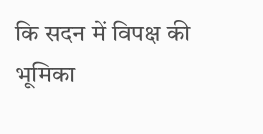कि सदन में विपक्ष की भूमिका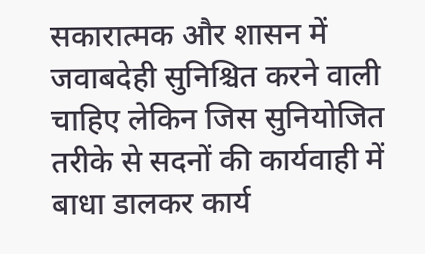सकारात्मक और शासन में जवाबदेही सुनिश्चित करने वाली चाहिए लेकिन जिस सुनियोजित तरीके से सदनों की कार्यवाही में बाधा डालकर कार्य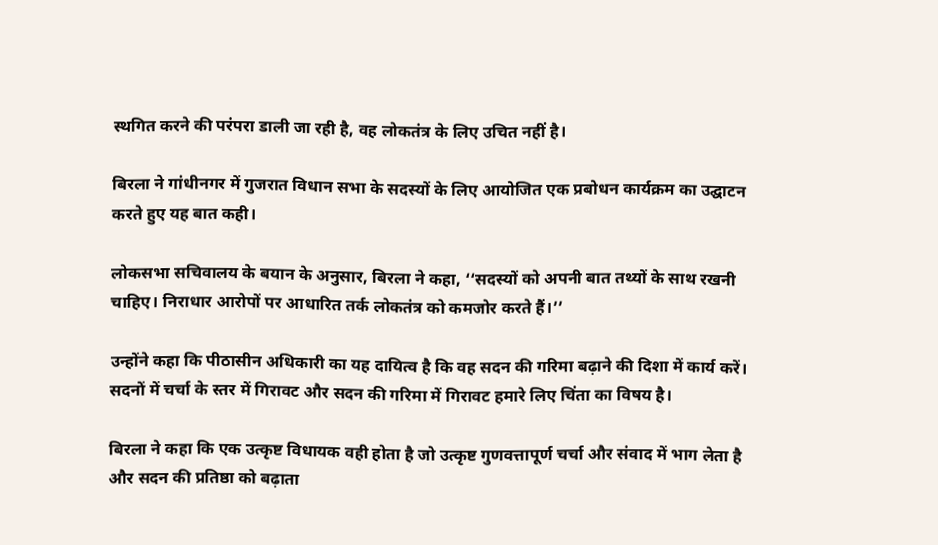स्थगित करने की परंपरा डाली जा रही है, वह लोकतंत्र के लिए उचित नहीं है।

बिरला ने गांधीनगर में गुजरात विधान सभा के सदस्यों के लिए आयोजित एक प्रबोधन कार्यक्रम का उद्घाटन करते हुए यह बात कही।

लोकसभा सचिवालय के बयान के अनुसार, बिरला ने कहा, ‘‘सदस्यों को अपनी बात तथ्यों के साथ रखनी चाहिए। निराधार आरोपों पर आधारित तर्क लोकतंत्र को कमजोर करते हैं।’’

उन्होंने कहा कि पीठासीन अधिकारी का यह दायित्व है कि वह सदन की गरिमा बढ़ाने की दिशा में कार्य करें। सदनों में चर्चा के स्तर में गिरावट और सदन की गरिमा में गिरावट हमारे लिए चिंता का विषय है।

बिरला ने कहा कि एक उत्कृष्ट विधायक वही होता है जो उत्कृष्ट गुणवत्तापूर्ण चर्चा और संवाद में भाग लेता है और सदन की प्रतिष्ठा को बढ़ाता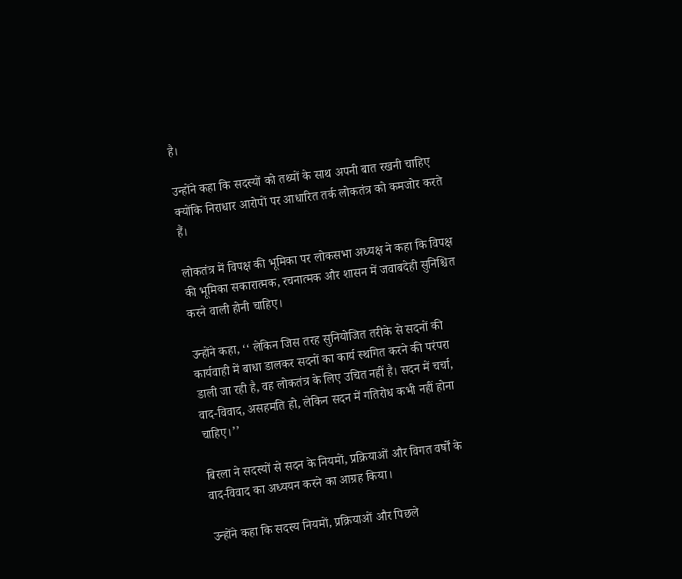है।

उन्होंने कहा कि सदस्यों को तथ्यों के साथ अपनी बात रखनी चाहिए क्योंकि निराधार आरोपों पर आधारित तर्क लोकतंत्र को कमजोर करते हैं।

लोकतंत्र में विपक्ष की भूमिका पर लोकसभा अध्यक्ष ने कहा कि विपक्ष की भूमिका सकारात्मक, रचनात्मक और शासन में जवाबदेही सुनिश्चित करने वाली होनी चाहिए।

उन्होंने कहा, ‘‘ लेकिन जिस तरह सुनियोजित तरीके से सदनों की कार्यवाही में बाधा डालकर सदनों का कार्य स्थगित करने की परंपरा डाली जा रही है, वह लोकतंत्र के लिए उचित नहीं है। सदन में चर्चा, वाद-विवाद, असहमति हो, लेकिन सदन में गतिरोध कभी नहीं होना चाहिए।’’

बिरला ने सदस्यों से सदन के नियमों, प्रक्रियाओं और विगत वर्षों के वाद-विवाद का अध्ययन करने का आग्रह किया।

उन्होंने कहा कि सदस्य नियमों, प्रक्रियाओं और पिछले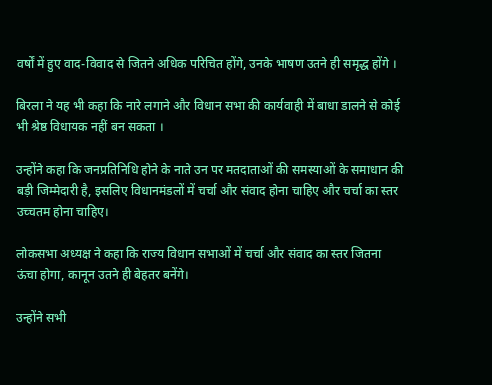वर्षों में हुए वाद-विवाद से जितने अधिक परिचित होंगे, उनके भाषण उतने ही समृद्ध होंगे ।

बिरला ने यह भी कहा कि नारे लगाने और विधान सभा की कार्यवाही में बाधा डालने से कोई भी श्रेष्ठ विधायक नहीं बन सकता ।

उन्होंने कहा कि जनप्रतिनिधि होने के नाते उन पर मतदाताओं की समस्याओं के समाधान की बड़ी जिम्मेदारी है, इसलिए विधानमंडलों में चर्चा और संवाद होना चाहिए और चर्चा का स्तर उच्चतम होना चाहिए।

लोकसभा अध्यक्ष ने कहा कि राज्य विधान सभाओं में चर्चा और संवाद का स्तर जितना ऊंचा होगा, कानून उतने ही बेहतर बनेंगे।

उन्होंने सभी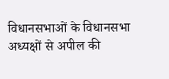विधानसभाओं के विधानसभा अध्यक्षों से अपील की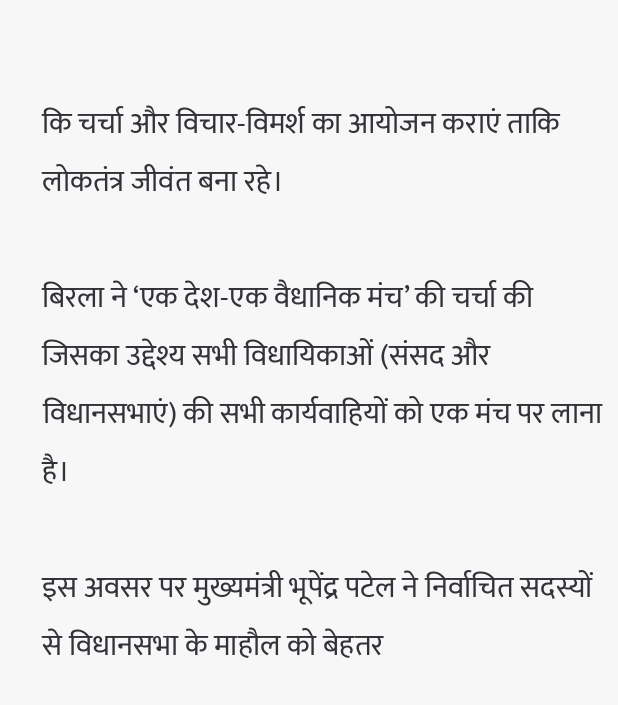कि चर्चा और विचार-विमर्श का आयोजन कराएं ताकि लोकतंत्र जीवंत बना रहे।

बिरला ने ‘एक देश-एक वैधानिक मंच’ की चर्चा की जिसका उद्देश्य सभी विधायिकाओं (संसद और विधानसभाएं) की सभी कार्यवाहियों को एक मंच पर लाना है।

इस अवसर पर मुख्यमंत्री भूपेंद्र पटेल ने निर्वाचित सदस्यों से विधानसभा के माहौल को बेहतर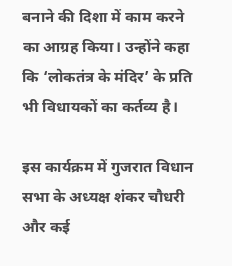बनाने की दिशा में काम करने का आग्रह किया। उन्होंने कहा कि ‘लोकतंत्र के मंदिर’ के प्रति भी विधायकों का कर्तव्य है।

इस कार्यक्रम में गुजरात विधान सभा के अध्यक्ष शंकर चौधरी और कई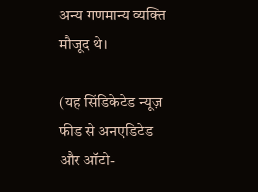अन्य गणमान्य व्यक्ति मौजूद थे।

(यह सिंडिकेटेड न्यूज़ फीड से अनएडिटेड और ऑटो-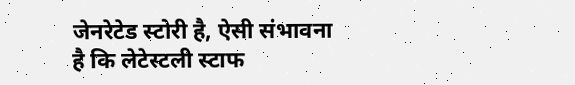जेनरेटेड स्टोरी है, ऐसी संभावना है कि लेटेस्टली स्टाफ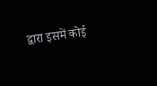द्वारा इसमें कोई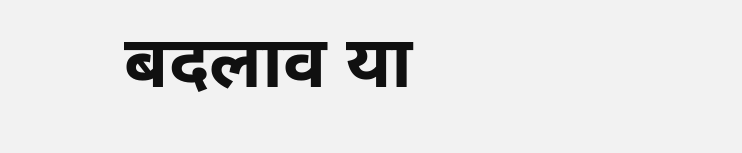बदलाव या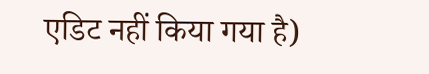एडिट नहीं किया गया है)